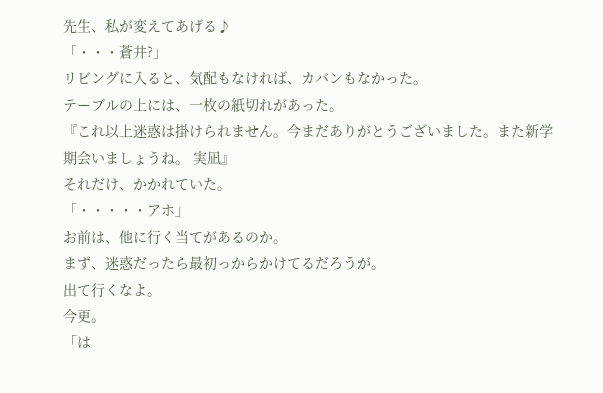先生、私が変えてあげる♪
「・・・蒼井?」
リビングに入ると、気配もなければ、カバンもなかった。
テーブルの上には、一枚の紙切れがあった。
『これ以上迷惑は掛けられません。今まだありがとうございました。また新学期会いましょうね。 実凪』
それだけ、かかれていた。
「・・・・・アホ」
お前は、他に行く当てがあるのか。
まず、迷惑だったら最初っからかけてるだろうが。
出て行くなよ。
今更。
「は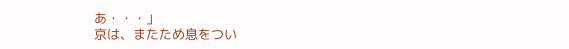あ・・・」
京は、またため息をつい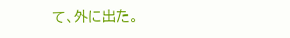て、外に出た。